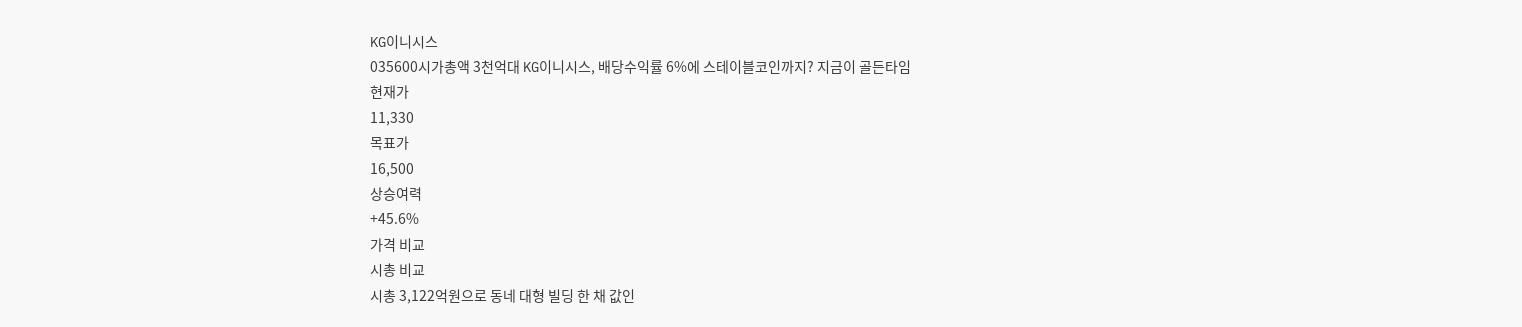KG이니시스
035600시가총액 3천억대 KG이니시스, 배당수익률 6%에 스테이블코인까지? 지금이 골든타임
현재가
11,330
목표가
16,500
상승여력
+45.6%
가격 비교
시총 비교
시총 3,122억원으로 동네 대형 빌딩 한 채 값인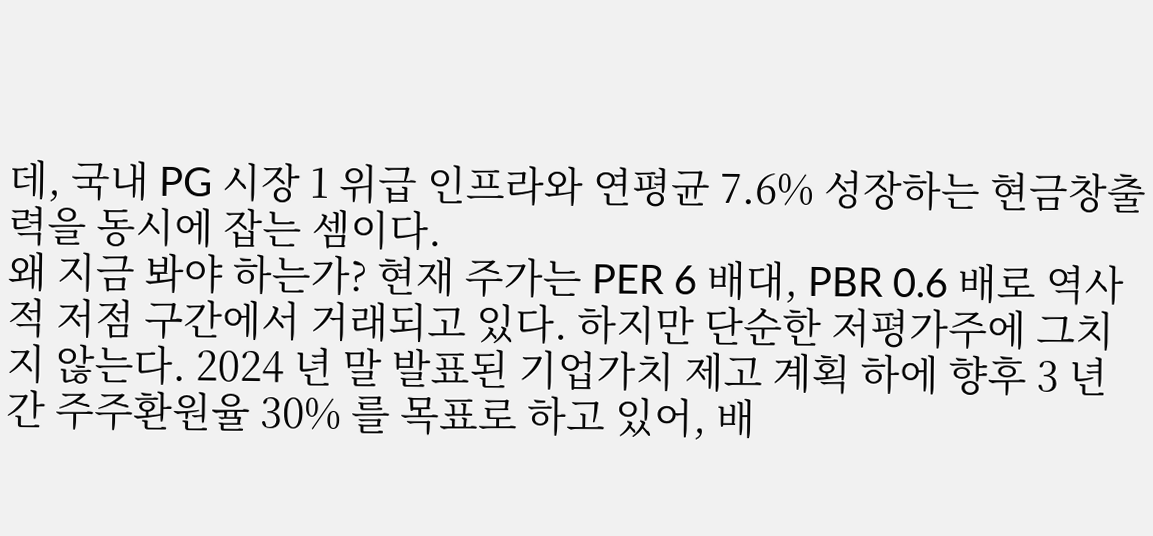데, 국내 PG 시장 1 위급 인프라와 연평균 7.6% 성장하는 현금창출력을 동시에 잡는 셈이다.
왜 지금 봐야 하는가? 현재 주가는 PER 6 배대, PBR 0.6 배로 역사적 저점 구간에서 거래되고 있다. 하지만 단순한 저평가주에 그치지 않는다. 2024 년 말 발표된 기업가치 제고 계획 하에 향후 3 년간 주주환원율 30% 를 목표로 하고 있어, 배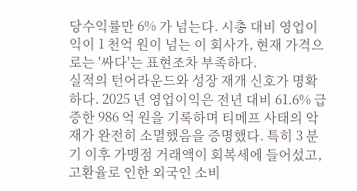당수익률만 6% 가 넘는다. 시총 대비 영업이익이 1 천억 원이 넘는 이 회사가, 현재 가격으로는 '싸다'는 표현조차 부족하다.
실적의 턴어라운드와 성장 재개 신호가 명확하다. 2025 년 영업이익은 전년 대비 61.6% 급증한 986 억 원을 기록하며 티메프 사태의 악재가 완전히 소멸했음을 증명했다. 특히 3 분기 이후 가맹점 거래액이 회복세에 들어섰고, 고환율로 인한 외국인 소비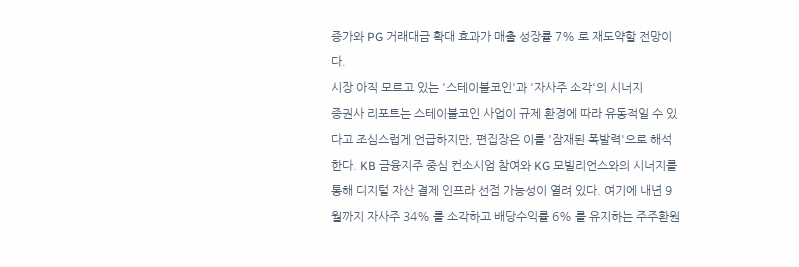증가와 PG 거래대금 확대 효과가 매출 성장률 7% 로 재도약할 전망이다.
시장 아직 모르고 있는 '스테이블코인'과 '자사주 소각'의 시너지
증권사 리포트는 스테이블코인 사업이 규제 환경에 따라 유동적일 수 있다고 조심스럽게 언급하지만, 편집장은 이를 '잠재된 폭발력'으로 해석한다. KB 금융지주 중심 컨소시엄 참여와 KG 모빌리언스와의 시너지를 통해 디지털 자산 결제 인프라 선점 가능성이 열려 있다. 여기에 내년 9 월까지 자사주 34% 를 소각하고 배당수익률 6% 를 유지하는 주주환원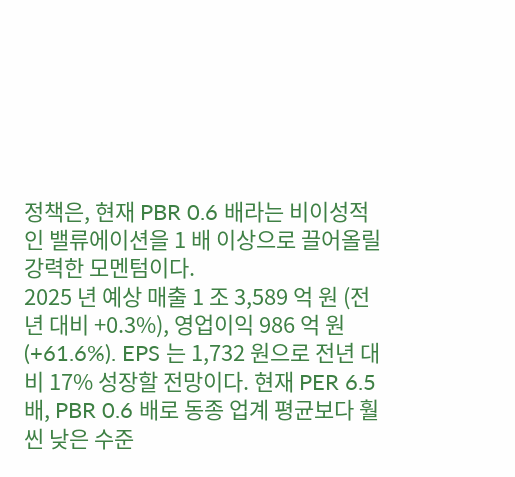정책은, 현재 PBR 0.6 배라는 비이성적인 밸류에이션을 1 배 이상으로 끌어올릴 강력한 모멘텀이다.
2025 년 예상 매출 1 조 3,589 억 원 (전년 대비 +0.3%), 영업이익 986 억 원 (+61.6%). EPS 는 1,732 원으로 전년 대비 17% 성장할 전망이다. 현재 PER 6.5 배, PBR 0.6 배로 동종 업계 평균보다 훨씬 낮은 수준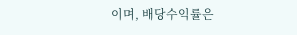이며, 배당수익률은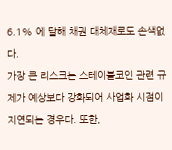6.1% 에 달해 채권 대체재로도 손색없다.
가장 큰 리스크는 스테이블코인 관련 규제가 예상보다 강화되어 사업화 시점이 지연되는 경우다. 또한,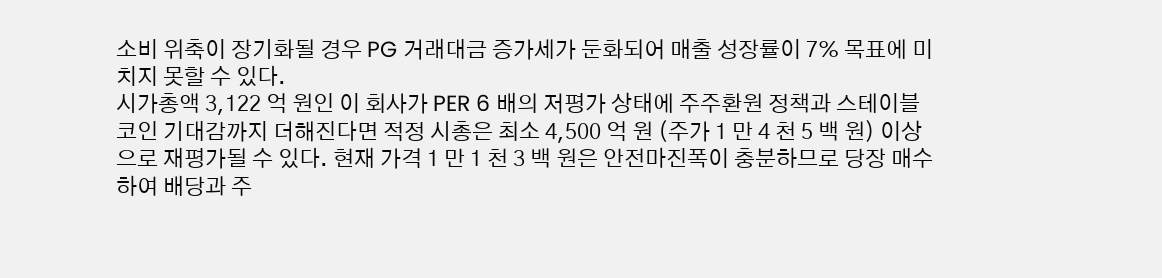소비 위축이 장기화될 경우 PG 거래대금 증가세가 둔화되어 매출 성장률이 7% 목표에 미치지 못할 수 있다.
시가총액 3,122 억 원인 이 회사가 PER 6 배의 저평가 상태에 주주환원 정책과 스테이블코인 기대감까지 더해진다면 적정 시총은 최소 4,500 억 원 (주가 1 만 4 천 5 백 원) 이상으로 재평가될 수 있다. 현재 가격 1 만 1 천 3 백 원은 안전마진폭이 충분하므로 당장 매수하여 배당과 주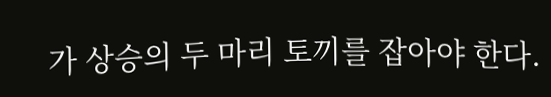가 상승의 두 마리 토끼를 잡아야 한다.